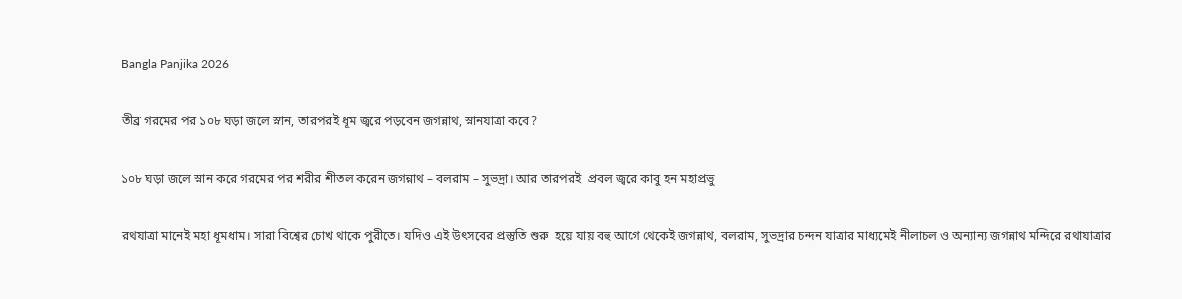Bangla Panjika 2026

তীব্র গরমের পর ১০৮ ঘড়া জলে স্নান, তারপরই ধূম জ্বরে পড়বেন জগন্নাথ, স্নানযাত্রা কবে?

১০৮ ঘড়া জলে স্নান করে গরমের পর শরীর শীতল করেন জগন্নাথ – বলরাম – সুভদ্রা। আর তারপরই  প্রবল জ্বরে কাবু হন মহাপ্রভু

রথযাত্রা মানেই মহা ধূমধাম। সারা বিশ্বের চোখ থাকে পুরীতে। যদিও এই উৎসবের প্রস্তুতি শুরু  হয়ে যায় বহু আগে থেকেই জগন্নাথ, বলরাম, সুভদ্রার চন্দন যাত্রার মাধ্যমেই নীলাচল ও অন্যান্য জগন্নাথ মন্দিরে রথাযাত্রার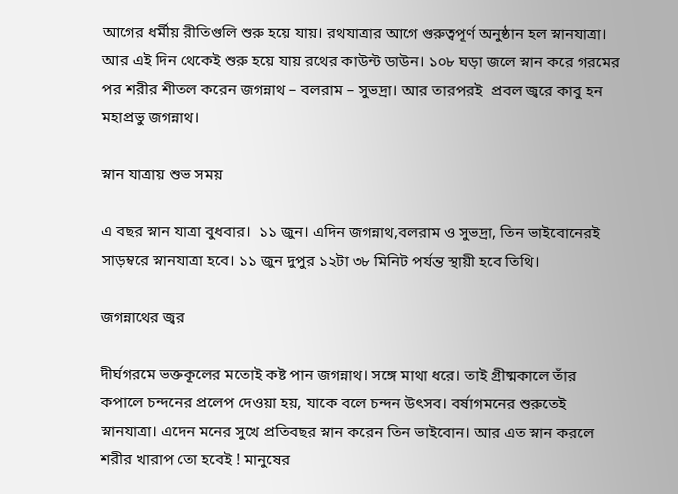আগের ধর্মীয় রীতিগুলি শুরু হয়ে যায়। রথযাত্রার আগে গুরুত্বপূর্ণ অনুষ্ঠান হল স্নানযাত্রা। আর এই দিন থেকেই শুরু হয়ে যায় রথের কাউন্ট ডাউন। ১০৮ ঘড়া জলে স্নান করে গরমের পর শরীর শীতল করেন জগন্নাথ – বলরাম – সুভদ্রা। আর তারপরই  প্রবল জ্বরে কাবু হন মহাপ্রভু জগন্নাথ।

স্নান যাত্রায় শুভ সময়

এ বছর স্নান যাত্রা বুধবার।  ১১ জুন। এদিন জগন্নাথ,বলরাম ও সুভদ্রা, তিন ভাইবোনেরই সাড়ম্বরে স্নানযাত্রা হবে। ১১ জুন দুপুর ১২টা ৩৮ মিনিট পর্যন্ত স্থায়ী হবে তিথি।

জগন্নাথের জ্বর

দীর্ঘগরমে ভক্তকূলের মতোই কষ্ট পান জগন্নাথ। সঙ্গে মাথা ধরে। তাই গ্রীষ্মকালে তাঁর কপালে চন্দনের প্রলেপ দেওয়া হয়, যাকে বলে চন্দন উৎসব। বর্ষাগমনের শুরুতেই স্নানযাত্রা। এদেন মনের সুখে প্রতিবছর স্নান করেন তিন ভাইবোন। আর এত স্নান করলে শরীর খারাপ তো হবেই ! মানুষের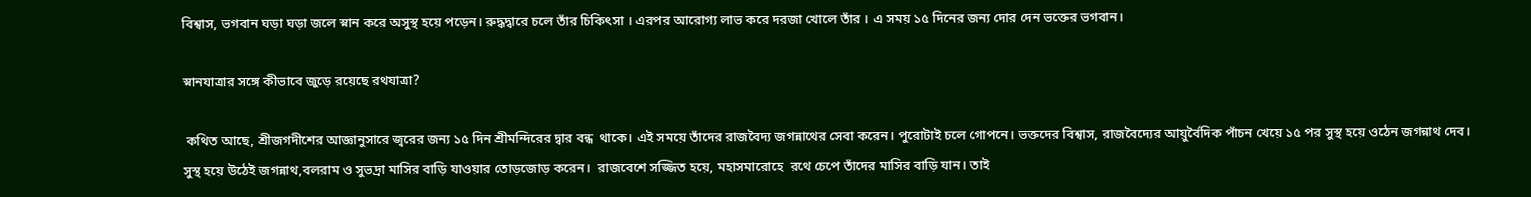বিশ্বাস, ভগবান ঘড়া ঘড়া জলে স্নান করে অসুস্থ হয়ে পড়েন। রুদ্ধদ্বারে চলে তাঁর চিকিৎসা । এরপর আরোগ্য লাভ করে দরজা খোলে তাঁর । এ সময় ১৫ দিনের জন্য দোর দেন ভক্তের ভগবান।

স্নানযাত্রার সঙ্গে কীভাবে জুড়ে রয়েছে রথযাত্রা?

 কথিত আছে, শ্রীজগদীশের আজ্ঞানুসারে জ্বরের জন্য ১৫ দিন শ্রীমন্দিরের দ্বার বন্ধ  থাকে। এই সময়ে তাঁদের রাজবৈদ্য জগন্নাথের সেবা করেন। পুরোটাই চলে গোপনে। ভক্তদের বিশ্বাস, রাজবৈদ্যের আয়ুর্বৈদিক পাঁচন খেয়ে ১৫ পর সুস্থ হয়ে ওঠেন জগন্নাথ দেব। সুস্থ হয়ে উঠেই জগন্নাথ,বলরাম ও সুভদ্রা মাসির বাড়ি যাওয়ার তোড়জোড় করেন।  রাজবেশে সজ্জিত হয়ে, মহাসমারোহে  রথে চেপে তাঁদের মাসির বাড়ি যান। তাই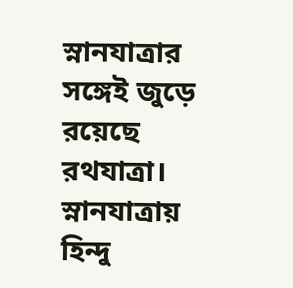স্নানযাত্রার সঙ্গেই জুড়ে রয়েছে রথযাত্রা। স্নানযাত্রায় হিন্দু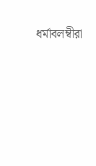ধর্মাবলম্বীরা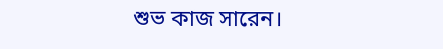শুভ কাজ সারেন।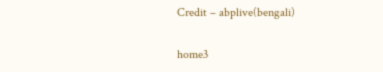Credit – abplive(bengali)

home3